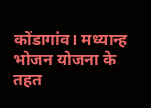कोंडागांव। मध्यान्ह भोजन योजना के तहत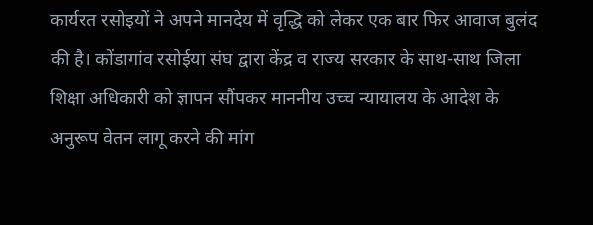कार्यरत रसोइयों ने अपने मानदेय में वृद्धि को लेकर एक बार फिर आवाज बुलंद की है। कोंडागांव रसोईया संघ द्वारा केंद्र व राज्य सरकार के साथ-साथ जिला शिक्षा अधिकारी को ज्ञापन सौंपकर माननीय उच्च न्यायालय के आदेश के अनुरूप वेतन लागू करने की मांग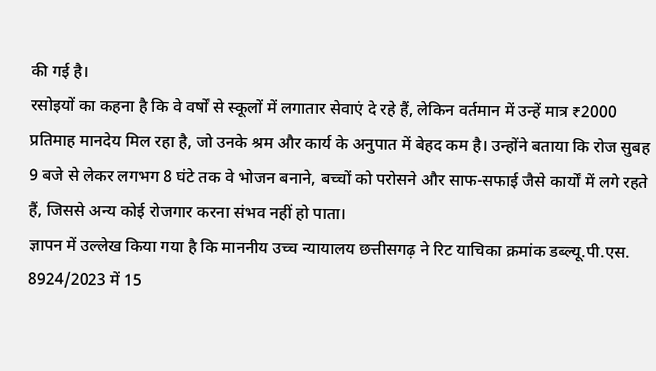की गई है।
रसोइयों का कहना है कि वे वर्षों से स्कूलों में लगातार सेवाएं दे रहे हैं, लेकिन वर्तमान में उन्हें मात्र ₹2000 प्रतिमाह मानदेय मिल रहा है, जो उनके श्रम और कार्य के अनुपात में बेहद कम है। उन्होंने बताया कि रोज सुबह 9 बजे से लेकर लगभग 8 घंटे तक वे भोजन बनाने, बच्चों को परोसने और साफ-सफाई जैसे कार्यों में लगे रहते हैं, जिससे अन्य कोई रोजगार करना संभव नहीं हो पाता।
ज्ञापन में उल्लेख किया गया है कि माननीय उच्च न्यायालय छत्तीसगढ़ ने रिट याचिका क्रमांक डब्ल्यू.पी.एस. 8924/2023 में 15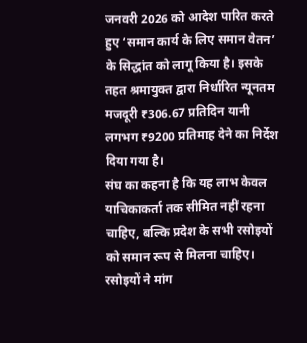जनवरी 2026 को आदेश पारित करते हुए ‘समान कार्य के लिए समान वेतन’ के सिद्धांत को लागू किया है। इसके तहत श्रमायुक्त द्वारा निर्धारित न्यूनतम मजदूरी ₹306.67 प्रतिदिन यानी लगभग ₹9200 प्रतिमाह देने का निर्देश दिया गया है।
संघ का कहना है कि यह लाभ केवल याचिकाकर्ता तक सीमित नहीं रहना चाहिए, बल्कि प्रदेश के सभी रसोइयों को समान रूप से मिलना चाहिए। रसोइयों ने मांग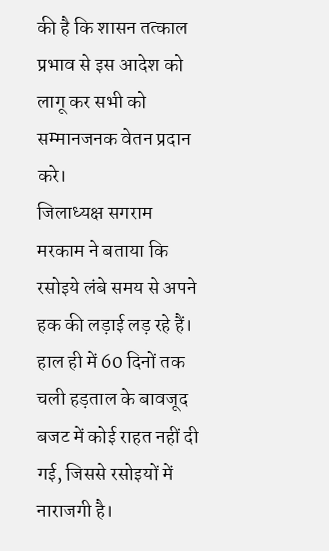की है कि शासन तत्काल प्रभाव से इस आदेश को लागू कर सभी को सम्मानजनक वेतन प्रदान करे।
जिलाध्यक्ष सगराम मरकाम ने बताया कि रसोइये लंबे समय से अपने हक की लड़ाई लड़ रहे हैं। हाल ही में 60 दिनों तक चली हड़ताल के बावजूद बजट में कोई राहत नहीं दी गई, जिससे रसोइयों में नाराजगी है।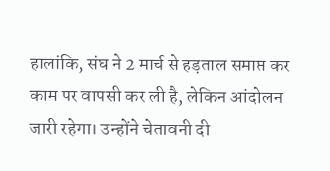हालांकि, संघ ने 2 मार्च से हड़ताल समाप्त कर काम पर वापसी कर ली है, लेकिन आंदोलन जारी रहेगा। उन्होंने चेतावनी दी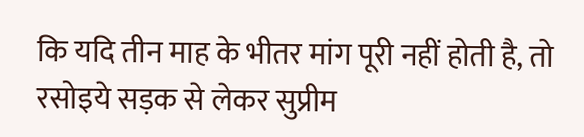कि यदि तीन माह के भीतर मांग पूरी नहीं होती है, तो रसोइये सड़क से लेकर सुप्रीम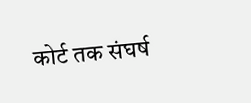कोर्ट तक संघर्ष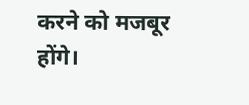करने को मजबूर होंगे।